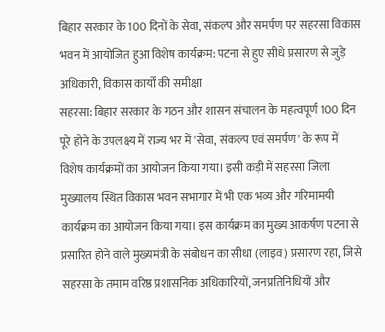बिहार सरकार के 100 दिनों के सेवा, संकल्प और समर्पण पर सहरसा विकास भवन में आयोजित हुआ विशेष कार्यक्रम: पटना से हुए सीधे प्रसारण से जुड़े अधिकारी, विकास कार्यों की समीक्षा
सहरसा: बिहार सरकार के गठन और शासन संचालन के महत्वपूर्ण 100 दिन पूरे होने के उपलक्ष्य में राज्य भर में 'सेवा, संकल्प एवं समर्पण' के रूप में विशेष कार्यक्रमों का आयोजन किया गया। इसी कड़ी में सहरसा जिला मुख्यालय स्थित विकास भवन सभागार में भी एक भव्य और गरिमामयी कार्यक्रम का आयोजन किया गया। इस कार्यक्रम का मुख्य आकर्षण पटना से प्रसारित होने वाले मुख्यमंत्री के संबोधन का सीधा (लाइव) प्रसारण रहा, जिसे सहरसा के तमाम वरिष्ठ प्रशासनिक अधिकारियों, जनप्रतिनिधियों और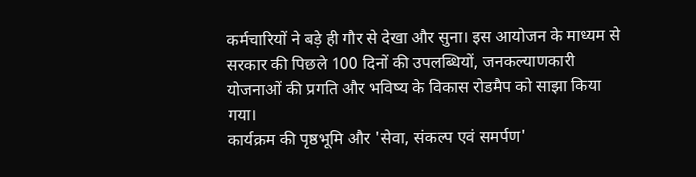कर्मचारियों ने बड़े ही गौर से देखा और सुना। इस आयोजन के माध्यम से सरकार की पिछले 100 दिनों की उपलब्धियों, जनकल्याणकारी योजनाओं की प्रगति और भविष्य के विकास रोडमैप को साझा किया गया।
कार्यक्रम की पृष्ठभूमि और 'सेवा, संकल्प एवं समर्पण'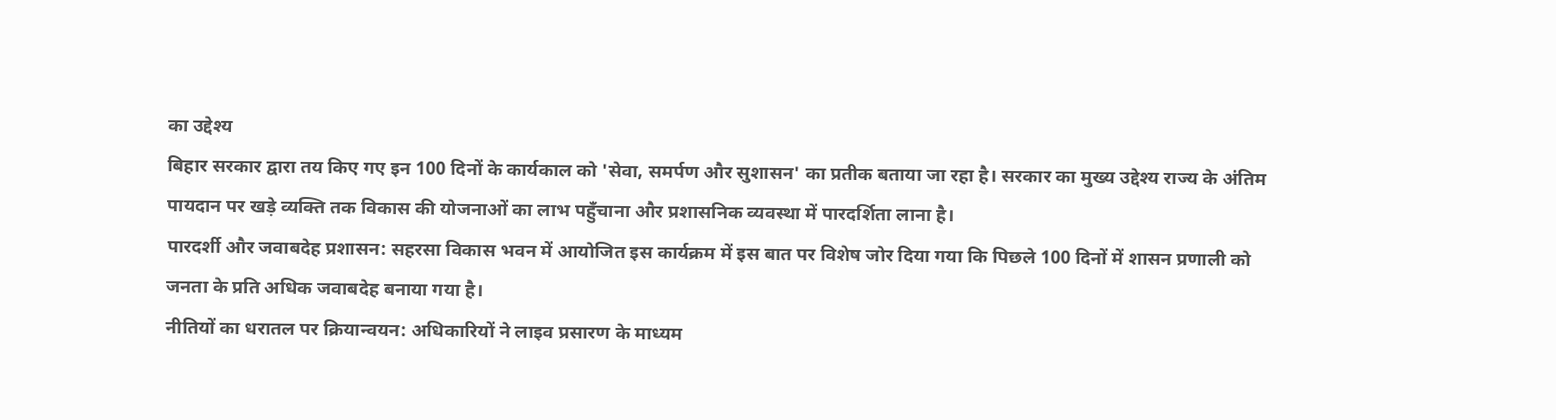का उद्देश्य
बिहार सरकार द्वारा तय किए गए इन 100 दिनों के कार्यकाल को 'सेवा, समर्पण और सुशासन' का प्रतीक बताया जा रहा है। सरकार का मुख्य उद्देश्य राज्य के अंतिम पायदान पर खड़े व्यक्ति तक विकास की योजनाओं का लाभ पहुँचाना और प्रशासनिक व्यवस्था में पारदर्शिता लाना है।
पारदर्शी और जवाबदेह प्रशासन: सहरसा विकास भवन में आयोजित इस कार्यक्रम में इस बात पर विशेष जोर दिया गया कि पिछले 100 दिनों में शासन प्रणाली को जनता के प्रति अधिक जवाबदेह बनाया गया है।
नीतियों का धरातल पर क्रियान्वयन: अधिकारियों ने लाइव प्रसारण के माध्यम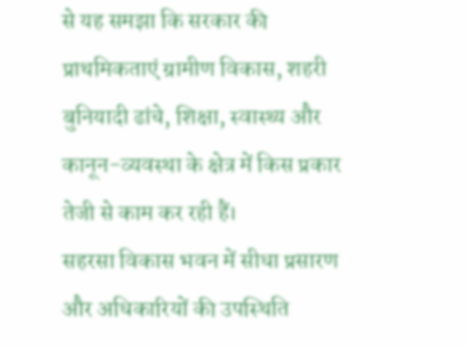से यह समझा कि सरकार की प्राथमिकताएं ग्रामीण विकास, शहरी बुनियादी ढांचे, शिक्षा, स्वास्थ्य और कानून-व्यवस्था के क्षेत्र में किस प्रकार तेजी से काम कर रही हैं।
सहरसा विकास भवन में सीधा प्रसारण और अधिकारियों की उपस्थिति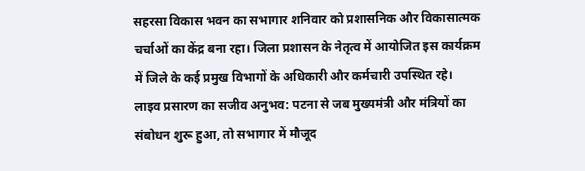सहरसा विकास भवन का सभागार शनिवार को प्रशासनिक और विकासात्मक चर्चाओं का केंद्र बना रहा। जिला प्रशासन के नेतृत्व में आयोजित इस कार्यक्रम में जिले के कई प्रमुख विभागों के अधिकारी और कर्मचारी उपस्थित रहे।
लाइव प्रसारण का सजीव अनुभव: पटना से जब मुख्यमंत्री और मंत्रियों का संबोधन शुरू हुआ, तो सभागार में मौजूद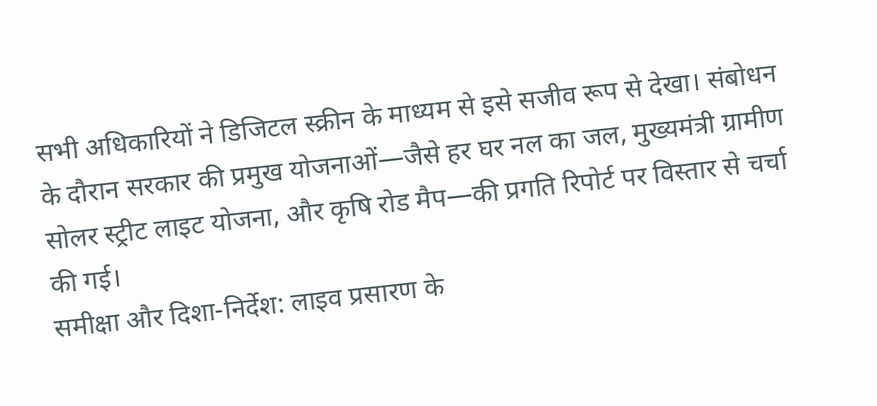सभी अधिकारियों ने डिजिटल स्क्रीन के माध्यम से इसे सजीव रूप से देखा। संबोधन के दौरान सरकार की प्रमुख योजनाओं—जैसे हर घर नल का जल, मुख्यमंत्री ग्रामीण सोलर स्ट्रीट लाइट योजना, और कृषि रोड मैप—की प्रगति रिपोर्ट पर विस्तार से चर्चा की गई।
समीक्षा और दिशा-निर्देश: लाइव प्रसारण के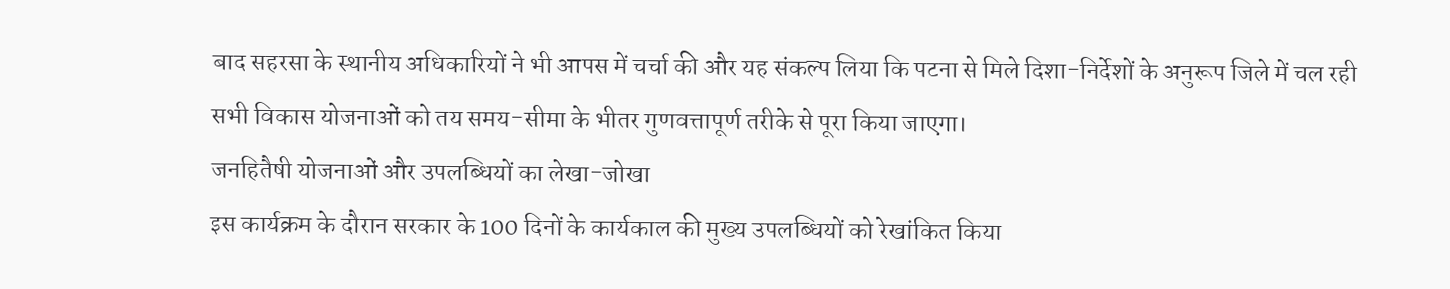बाद सहरसा के स्थानीय अधिकारियों ने भी आपस में चर्चा की और यह संकल्प लिया कि पटना से मिले दिशा-निर्देशों के अनुरूप जिले में चल रही सभी विकास योजनाओं को तय समय-सीमा के भीतर गुणवत्तापूर्ण तरीके से पूरा किया जाएगा।
जनहितैषी योजनाओं और उपलब्धियों का लेखा-जोखा
इस कार्यक्रम के दौरान सरकार के 100 दिनों के कार्यकाल की मुख्य उपलब्धियों को रेखांकित किया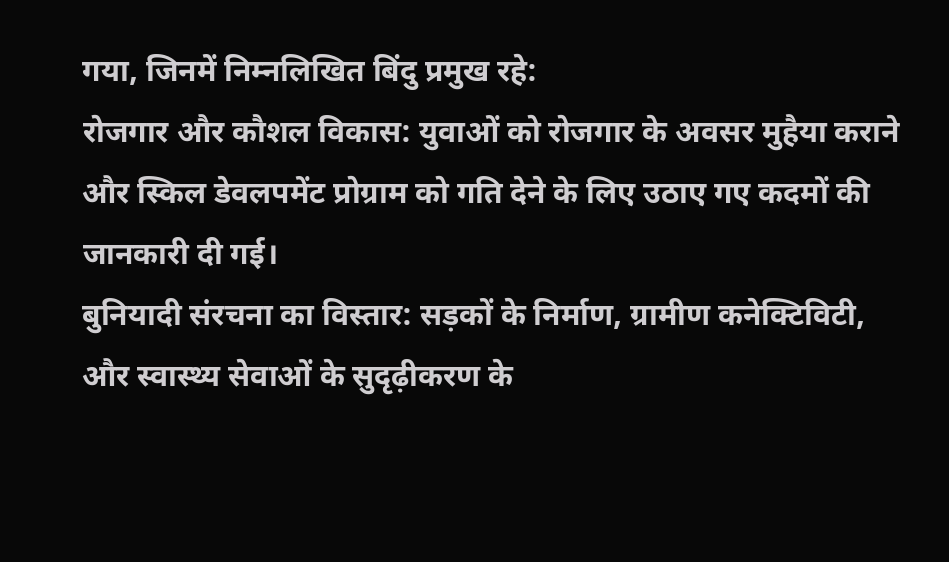गया, जिनमें निम्नलिखित बिंदु प्रमुख रहे:
रोजगार और कौशल विकास: युवाओं को रोजगार के अवसर मुहैया कराने और स्किल डेवलपमेंट प्रोग्राम को गति देने के लिए उठाए गए कदमों की जानकारी दी गई।
बुनियादी संरचना का विस्तार: सड़कों के निर्माण, ग्रामीण कनेक्टिविटी, और स्वास्थ्य सेवाओं के सुदृढ़ीकरण के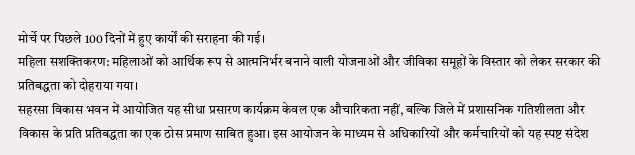मोर्चे पर पिछले 100 दिनों में हुए कार्यों की सराहना की गई।
महिला सशक्तिकरण: महिलाओं को आर्थिक रूप से आत्मनिर्भर बनाने वाली योजनाओं और जीविका समूहों के विस्तार को लेकर सरकार की प्रतिबद्धता को दोहराया गया।
सहरसा विकास भवन में आयोजित यह सीधा प्रसारण कार्यक्रम केवल एक औचारिकता नहीं, बल्कि जिले में प्रशासनिक गतिशीलता और विकास के प्रति प्रतिबद्धता का एक ठोस प्रमाण साबित हुआ। इस आयोजन के माध्यम से अधिकारियों और कर्मचारियों को यह स्पष्ट संदेश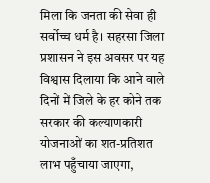मिला कि जनता की सेवा ही सर्वोच्च धर्म है। सहरसा जिला प्रशासन ने इस अवसर पर यह विश्वास दिलाया कि आने वाले दिनों में जिले के हर कोने तक सरकार की कल्याणकारी योजनाओं का शत-प्रतिशत लाभ पहुँचाया जाएगा,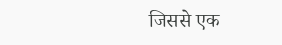जिससे एक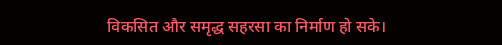विकसित और समृद्ध सहरसा का निर्माण हो सके।